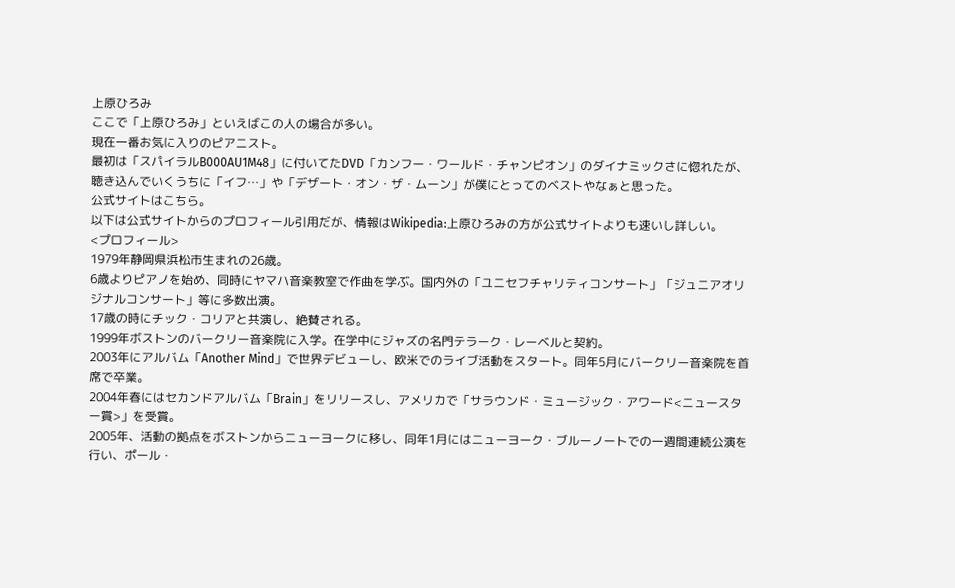上原ひろみ
ここで「上原ひろみ」といえばこの人の場合が多い。
現在一番お気に入りのピアニスト。
最初は「スパイラルB000AU1M48」に付いてたDVD「カンフー・ワールド・チャンピオン」のダイナミックさに惚れたが、聴き込んでいくうちに「イフ…」や「デザート・オン・ザ・ムーン」が僕にとってのベストやなぁと思った。
公式サイトはこちら。
以下は公式サイトからのプロフィール引用だが、情報はWikipedia:上原ひろみの方が公式サイトよりも速いし詳しい。
<プロフィール>
1979年静岡県浜松市生まれの26歳。
6歳よりピアノを始め、同時にヤマハ音楽教室で作曲を学ぶ。国内外の「ユニセフチャリティコンサート」「ジュニアオリジナルコンサート」等に多数出演。
17歳の時にチック・コリアと共演し、絶賛される。
1999年ボストンのバークリー音楽院に入学。在学中にジャズの名門テラーク・レーベルと契約。
2003年にアルバム「Another Mind」で世界デビューし、欧米でのライブ活動をスタート。同年5月にバークリー音楽院を首席で卒業。
2004年春にはセカンドアルバム「Brain」をリリースし、アメリカで「サラウンド・ミュージック・アワード<ニュースター賞>」を受賞。
2005年、活動の拠点をボストンからニューヨークに移し、同年1月にはニューヨーク・ブルーノートでの一週間連続公演を行い、ポール・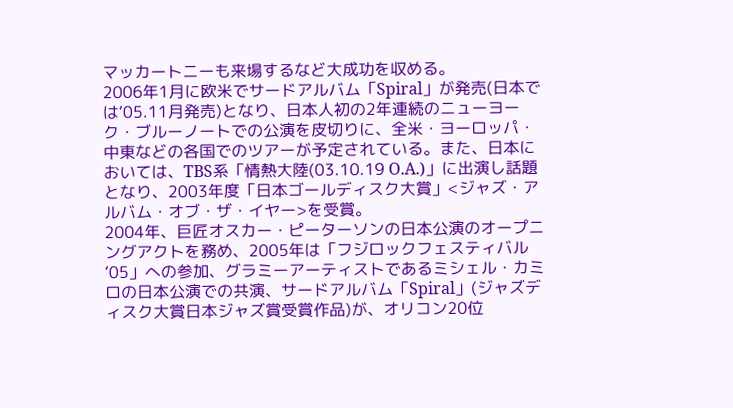マッカートニーも来場するなど大成功を収める。
2006年1月に欧米でサードアルバム「Spiral」が発売(日本では‘05.11月発売)となり、日本人初の2年連続のニューヨーク・ブルーノートでの公演を皮切りに、全米・ヨーロッパ・中東などの各国でのツアーが予定されている。また、日本においては、TBS系「情熱大陸(03.10.19 O.A.)」に出演し話題となり、2003年度「日本ゴールディスク大賞」<ジャズ・アルバム・オブ・ザ・イヤー>を受賞。
2004年、巨匠オスカー・ピーターソンの日本公演のオープニングアクトを務め、2005年は「フジロックフェスティバル‘05」への参加、グラミーアーティストであるミシェル・カミロの日本公演での共演、サードアルバム「Spiral」(ジャズディスク大賞日本ジャズ賞受賞作品)が、オリコン20位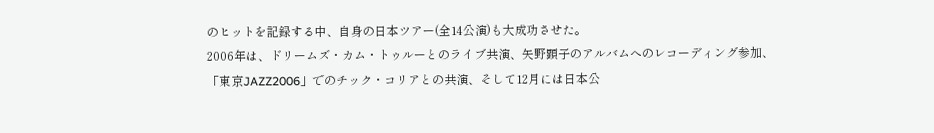のヒットを記録する中、自身の日本ツアー(全14公演)も大成功させた。
2006年は、ドリームズ・カム・トゥルーとのライブ共演、矢野顕子のアルバムへのレコーディング参加、「東京JAZZ2006」でのチック・コリアとの共演、そして12月には日本公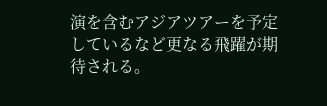演を含むアジアツアーを予定しているなど更なる飛躍が期待される。